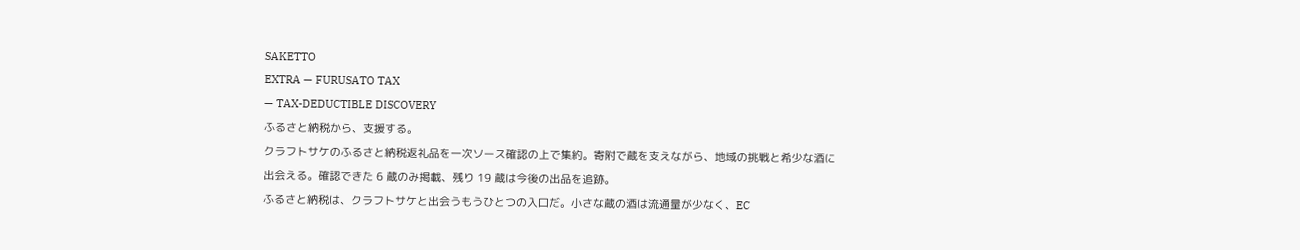SAKETTO
EXTRA — FURUSATO TAX
— TAX-DEDUCTIBLE DISCOVERY
ふるさと納税から、支援する。
クラフトサケのふるさと納税返礼品を一次ソース確認の上で集約。寄附で蔵を支えながら、地域の挑戦と希少な酒に出会える。確認できた 6 蔵のみ掲載、残り 19 蔵は今後の出品を追跡。
ふるさと納税は、クラフトサケと出会うもうひとつの入口だ。小さな蔵の酒は流通量が少なく、EC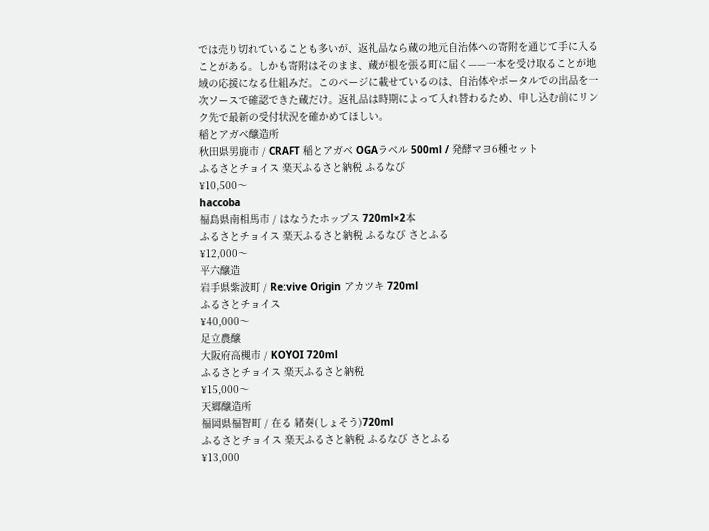では売り切れていることも多いが、返礼品なら蔵の地元自治体への寄附を通じて手に入ることがある。しかも寄附はそのまま、蔵が根を張る町に届く——一本を受け取ることが地域の応援になる仕組みだ。このページに載せているのは、自治体やポータルでの出品を一次ソースで確認できた蔵だけ。返礼品は時期によって入れ替わるため、申し込む前にリンク先で最新の受付状況を確かめてほしい。
稲とアガベ醸造所
秋田県男鹿市 / CRAFT 稲とアガベ OGAラベル 500ml / 発酵マヨ6種セット
ふるさとチョイス 楽天ふるさと納税 ふるなび
¥10,500〜
haccoba
福島県南相馬市 / はなうたホップス 720ml×2本
ふるさとチョイス 楽天ふるさと納税 ふるなび さとふる
¥12,000〜
平六醸造
岩手県紫波町 / Re:vive Origin アカツキ 720ml
ふるさとチョイス
¥40,000〜
足立農醸
大阪府高槻市 / KOYOI 720ml
ふるさとチョイス 楽天ふるさと納税
¥15,000〜
天郷醸造所
福岡県福智町 / 在る 緒奏(しょそう)720ml
ふるさとチョイス 楽天ふるさと納税 ふるなび さとふる
¥13,000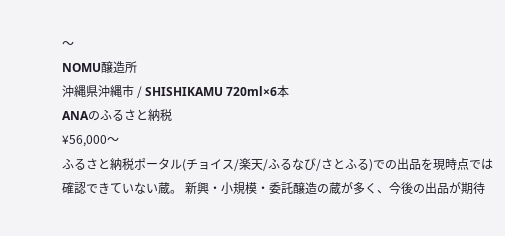〜
NOMU醸造所
沖縄県沖縄市 / SHISHIKAMU 720ml×6本
ANAのふるさと納税
¥56,000〜
ふるさと納税ポータル(チョイス/楽天/ふるなび/さとふる)での出品を現時点では確認できていない蔵。 新興・小規模・委託醸造の蔵が多く、今後の出品が期待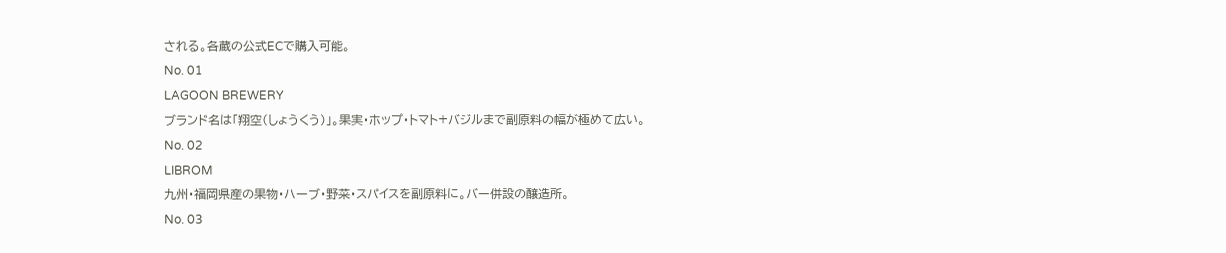される。各蔵の公式ECで購入可能。
No. 01
LAGOON BREWERY
ブランド名は「翔空(しょうくう)」。果実・ホップ・トマト+バジルまで副原料の幅が極めて広い。
No. 02
LIBROM
九州・福岡県産の果物・ハーブ・野菜・スパイスを副原料に。バー併設の醸造所。
No. 03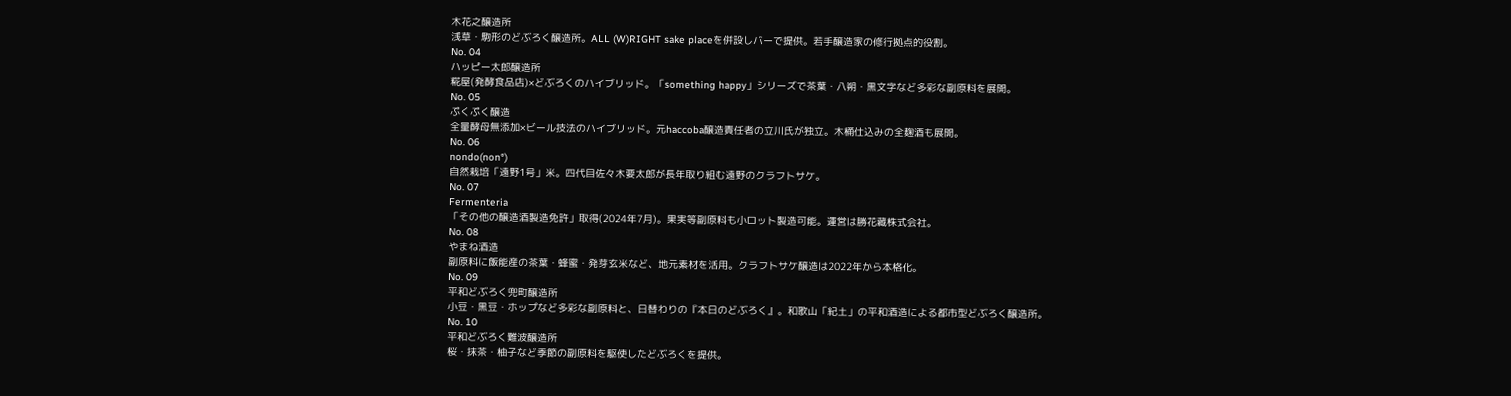木花之醸造所
浅草・駒形のどぶろく醸造所。ALL (W)RIGHT sake placeを併設しバーで提供。若手醸造家の修行拠点的役割。
No. 04
ハッピー太郎醸造所
糀屋(発酵食品店)×どぶろくのハイブリッド。「something happy」シリーズで茶葉・八朔・黒文字など多彩な副原料を展開。
No. 05
ぷくぷく醸造
全量酵母無添加×ビール技法のハイブリッド。元haccoba醸造責任者の立川氏が独立。木桶仕込みの全麹酒も展開。
No. 06
nondo(non°)
自然栽培「遠野1号」米。四代目佐々木要太郎が長年取り組む遠野のクラフトサケ。
No. 07
Fermenteria
「その他の醸造酒製造免許」取得(2024年7月)。果実等副原料も小ロット製造可能。運営は勝花藏株式会社。
No. 08
やまね酒造
副原料に飯能産の茶葉・蜂蜜・発芽玄米など、地元素材を活用。クラフトサケ醸造は2022年から本格化。
No. 09
平和どぶろく兜町醸造所
小豆・黒豆・ホップなど多彩な副原料と、日替わりの『本日のどぶろく』。和歌山「紀土」の平和酒造による都市型どぶろく醸造所。
No. 10
平和どぶろく難波醸造所
桜・抹茶・柚子など季節の副原料を駆使したどぶろくを提供。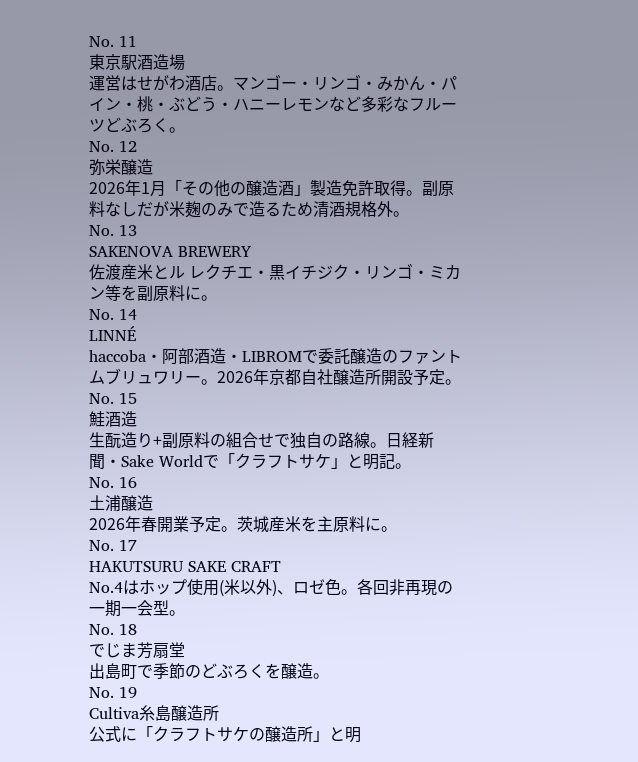No. 11
東京駅酒造場
運営はせがわ酒店。マンゴー・リンゴ・みかん・パイン・桃・ぶどう・ハニーレモンなど多彩なフルーツどぶろく。
No. 12
弥栄醸造
2026年1月「その他の醸造酒」製造免許取得。副原料なしだが米麹のみで造るため清酒規格外。
No. 13
SAKENOVA BREWERY
佐渡産米とル レクチエ・黒イチジク・リンゴ・ミカン等を副原料に。
No. 14
LINNÉ
haccoba・阿部酒造・LIBROMで委託醸造のファントムブリュワリー。2026年京都自社醸造所開設予定。
No. 15
鮭酒造
生酛造り+副原料の組合せで独自の路線。日経新聞・Sake Worldで「クラフトサケ」と明記。
No. 16
土浦醸造
2026年春開業予定。茨城産米を主原料に。
No. 17
HAKUTSURU SAKE CRAFT
No.4はホップ使用(米以外)、ロゼ色。各回非再現の一期一会型。
No. 18
でじま芳扇堂
出島町で季節のどぶろくを醸造。
No. 19
Cultiva糸島醸造所
公式に「クラフトサケの醸造所」と明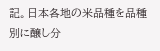記。日本各地の米品種を品種別に醸し分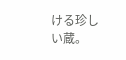ける珍しい蔵。